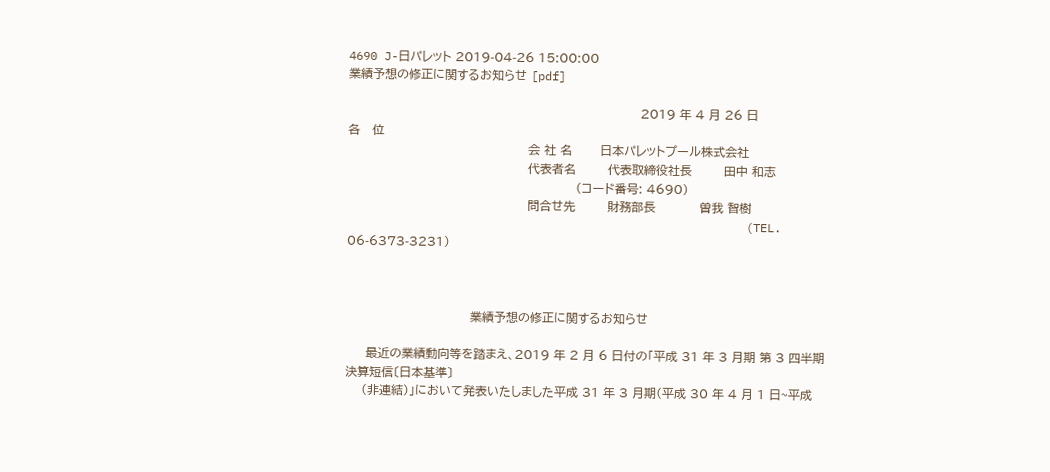4690 J-日パレット 2019-04-26 15:00:00
業績予想の修正に関するお知らせ [pdf]

                                                                         2019 年 4 月 26 日
各   位
                                             会 社 名       日本パレットプール株式会社
                                             代表者名        代表取締役社長        田中 和志
                                                         (コード番号: 4690)
                                             問合せ先        財務部長           曽我 智樹
                                                         (TEL. 06-6373-3231)



                               業績予想の修正に関するお知らせ

     最近の業績動向等を踏まえ、2019 年 2 月 6 日付の「平成 31 年 3 月期 第 3 四半期決算短信〔日本基準〕
    (非連結)」において発表いたしました平成 31 年 3 月期(平成 30 年 4 月 1 日~平成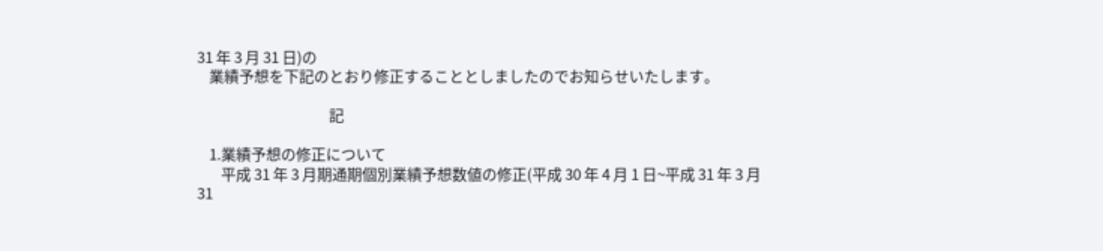31 年 3 月 31 日)の
    業績予想を下記のとおり修正することとしましたのでお知らせいたします。

                                            記

    1.業績予想の修正について
        平成 31 年 3 月期通期個別業績予想数値の修正(平成 30 年 4 月 1 日~平成 31 年 3 月 31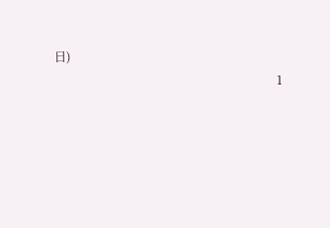日)
                                                                          1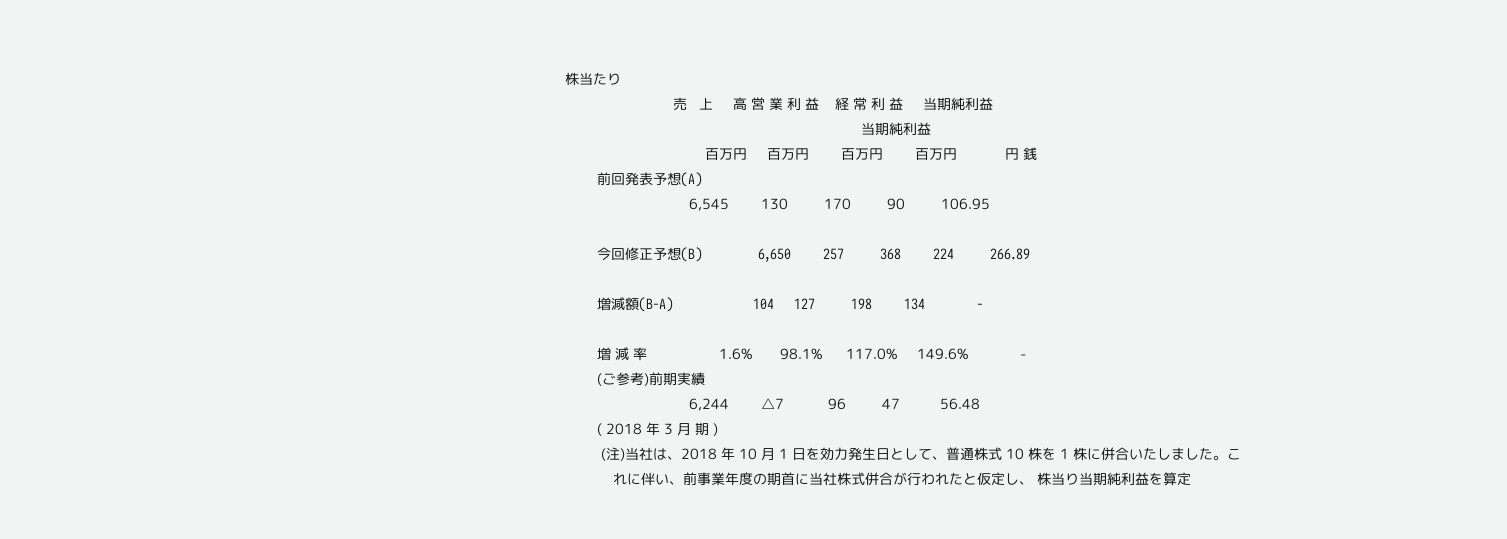株当たり
                           売   上     高 営 業 利 益    経 常 利 益     当期純利益
                                                                          当期純利益
                                   百万円     百万円        百万円        百万円            円 銭
        前回発表予想(A)
                               6,545        130         170         90         106.95

        今回修正予想(B)              6,650        257         368        224         266.89

        増減額(B-A)                    104     127         198        134             -

        増 減 率                  1.6%       98.1%      117.0%     149.6%             -
        (ご参考)前期実績
                               6,244        △7           96         47          56.48
        ( 2018 年 3 月 期 )
         (注)当社は、2018 年 10 月 1 日を効力発生日として、普通株式 10 株を 1 株に併合いたしました。こ
            れに伴い、前事業年度の期首に当社株式併合が行われたと仮定し、 株当り当期純利益を算定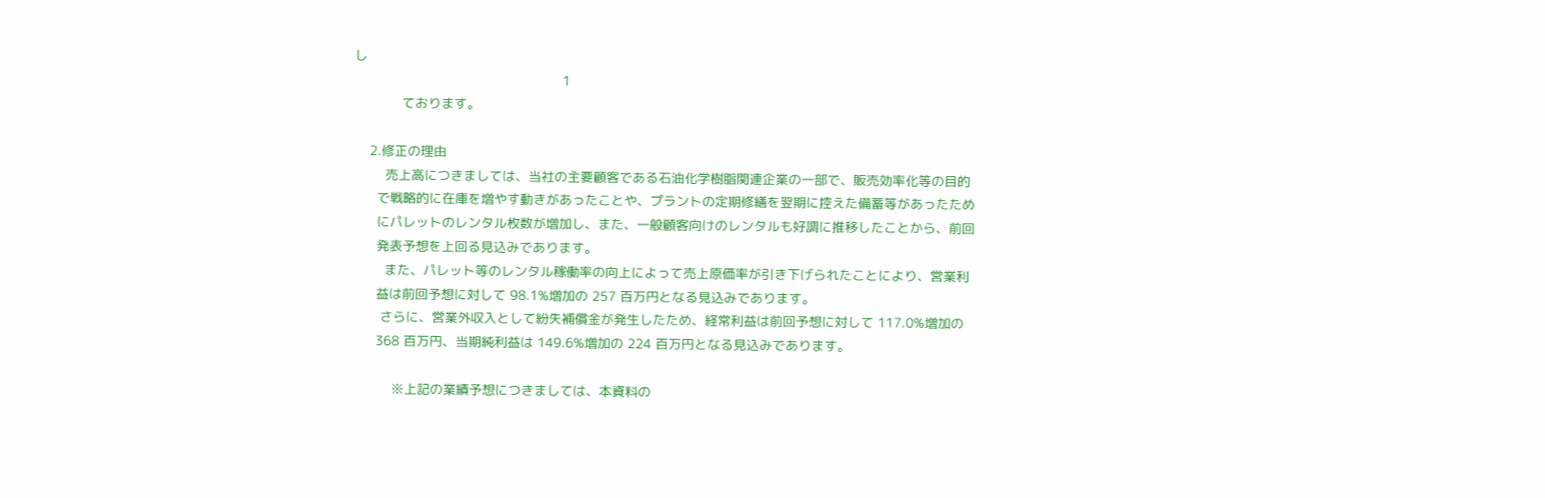し
                                                    1
            ております。

    2.修正の理由
        売上高につきましては、当社の主要顧客である石油化学樹脂関連企業の一部で、販売効率化等の目的
      で戦略的に在庫を増やす動きがあったことや、プラントの定期修繕を翌期に控えた備蓄等があったため
      にパレットのレンタル枚数が増加し、また、一般顧客向けのレンタルも好調に推移したことから、前回
      発表予想を上回る見込みであります。
        また、パレット等のレンタル稼働率の向上によって売上原価率が引き下げられたことにより、営業利
      益は前回予想に対して 98.1%増加の 257 百万円となる見込みであります。
       さらに、営業外収入として紛失補償金が発生したため、経常利益は前回予想に対して 117.0%増加の
      368 百万円、当期純利益は 149.6%増加の 224 百万円となる見込みであります。

          ※上記の業績予想につきましては、本資料の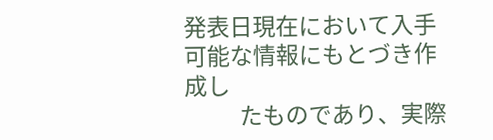発表日現在において入手可能な情報にもとづき作成し
           たものであり、実際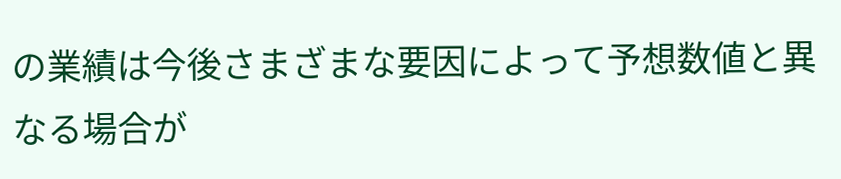の業績は今後さまざまな要因によって予想数値と異なる場合が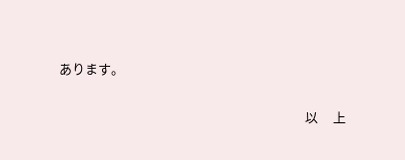あります。

                                                                                  以     上